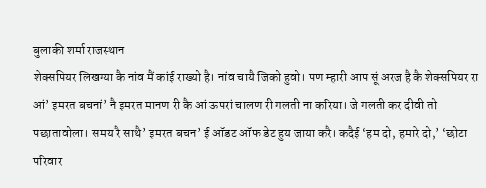बुलाकी शर्मा राजस्थान
शेक्सपियर लिखग्या कै नांव मैं कांई राख्यो है। नांव चायै जिको हुवो। पण म्हारी आप सूं अरज है कै शेक्सपियर रा आं’ इमरत बचनां’ नै इमरत मानण री कै आं ऊपरां चालण री गलती ना करिया। जे गलती कर दीवी तो पछातावोला। समय रै साथै’ इमरत बचन’ ई ऑडट ऑफ डेट हुय जाया करै। कदैई ‘हम दो, हमारे दो,’ ‘छोटा परिवार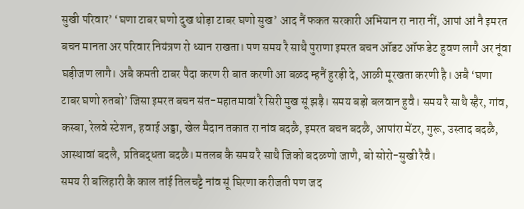सुखी परिवार’ ‘घणा टाबर घणो दुख थोड़ा टाबर घणो सुख’ आद नैं फकत सरकारी अभियान रा नारा नीं, आपां आं नै इमरत बचन मानता अर परिवार नियंत्रण रो ध्यान राखता। पण समय रै साथै पुराणा इमरत बचन ऑडट ऑफ डेट हुवण लागै अर नूंवा घड़ीजण लागै। अबै कमती टाबर पैदा करण री बात करणी आ बळद म्हनैं हुरड़ी दे, आळी मूरखता करणी है। अबै ‘घणा टाबर घणो रुतबो’ जिसा इमरत बचन संत-महातमावां रै सिरी मुख सूं झड़ै। समय बड़ो बलवान हुवै। समय रै साथै स्हैर, गांव, कस्बा, रेलवे स्टेशन, हवाई अड्डा, खेल मैदान तकात रा नांव बदळै, इमरत बचन बदळै, आपांरा मेंटर, गुरू, उस्ताद बदळै, आस्थावां बदलै, प्रतिबद्धता बदळै। मतलब कै समय रै साथै जिको बदळणो जाणै, बो सोरो-सुखी रैवै।
समय री बलिहारी कै काल तांई तिलचट्टै नांव सूं घिरणा करीजती पण जद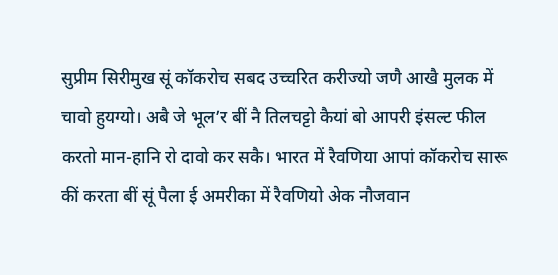सुप्रीम सिरीमुख सूं कॉकरोच सबद उच्चरित करीज्यो जणै आखै मुलक में चावो हुयग्यो। अबै जे भूल’र बीं नै तिलचट्टो कैयां बो आपरी इंसल्ट फील करतो मान-हानि रो दावो कर सकै। भारत में रैवणिया आपां कॉकरोच सारू कीं करता बीं सूं पैला ई अमरीका में रैवणियो अेक नौजवान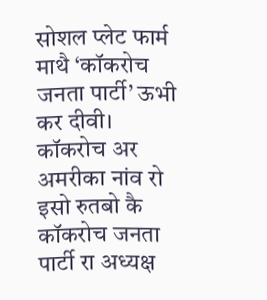सोशल प्लेट फार्म माथै ‘कॉकरोच जनता पार्टी’ ऊभी कर दीवी। कॉकरोच अर अमरीका नांव रो इसो रुतबो कै कॉकरोच जनता पार्टी रा अध्यक्ष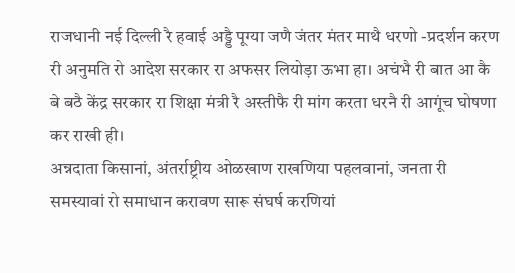राजधानी नई दिल्ली रै हवाई अड्डै पूग्या जणै जंतर मंतर माथै धरणो -प्रदर्शन करण री अनुमति रो आदेश सरकार रा अफसर लियोड़ा ऊभा हा। अचंभै री बात आ कै बे बठै केंद्र सरकार रा शिक्षा मंत्री रै अस्तीफै री मांग करता धरनै री आगूंच घोषणा कर राखी ही।
अन्नदाता किसानां, अंतर्राष्ट्रीय ओळखाण राखणिया पहलवानां, जनता री समस्यावां रो समाधान करावण सारू संघर्ष करणियां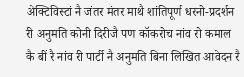अेक्टिविस्टां नै जंतर मंतर माथै शांतिपूर्ण धरनो-प्रदर्शन री अनुमति कोनी दिरीजै पण कॉकरोच नांव रो कमाल कै बीं रै नांव री पार्टी नै अनुमति बिना लिखित आवेदन रै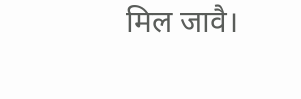मिल जावै।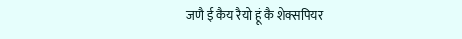जणै ई कैय रैयो हूं कै शेक्सपियर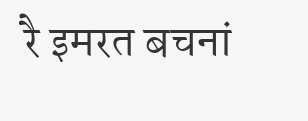रै इमरत बचनां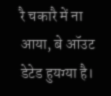रै चकारै में ना आया, बे ऑउट डेटेड हुयग्या है।